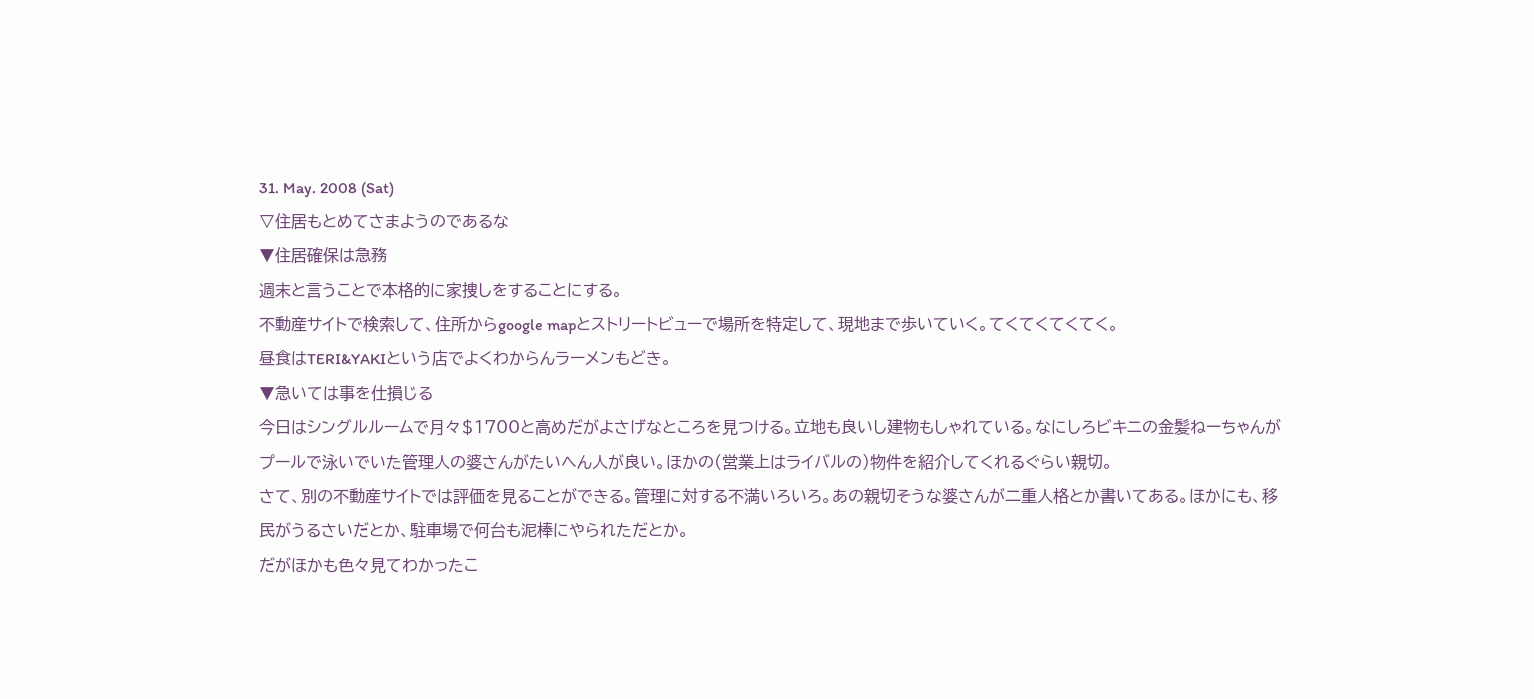31. May. 2008 (Sat)
▽住居もとめてさまようのであるな
▼住居確保は急務
週末と言うことで本格的に家捜しをすることにする。
不動産サイトで検索して、住所からgoogle mapとストリートビューで場所を特定して、現地まで歩いていく。てくてくてくてく。
昼食はTERI&YAKIという店でよくわからんラーメンもどき。
▼急いては事を仕損じる
今日はシングルルームで月々$1700と高めだがよさげなところを見つける。立地も良いし建物もしゃれている。なにしろビキニの金髪ねーちゃんがプールで泳いでいた管理人の婆さんがたいへん人が良い。ほかの(営業上はライバルの)物件を紹介してくれるぐらい親切。
さて、別の不動産サイトでは評価を見ることができる。管理に対する不満いろいろ。あの親切そうな婆さんが二重人格とか書いてある。ほかにも、移民がうるさいだとか、駐車場で何台も泥棒にやられただとか。
だがほかも色々見てわかったこ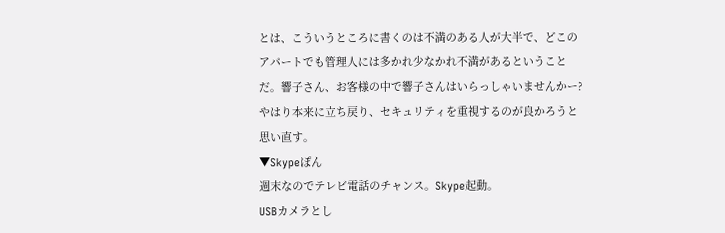とは、こういうところに書くのは不満のある人が大半で、どこのアパートでも管理人には多かれ少なかれ不満があるということだ。響子さん、お客様の中で響子さんはいらっしゃいませんかー?
やはり本来に立ち戻り、セキュリティを重視するのが良かろうと思い直す。
▼Skypeぽん
週末なのでテレビ電話のチャンス。Skype起動。
USBカメラとし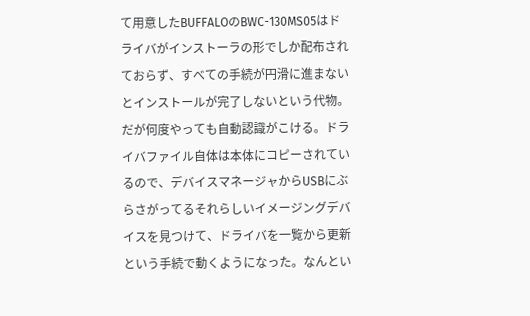て用意したBUFFALOのBWC-130MS05はドライバがインストーラの形でしか配布されておらず、すべての手続が円滑に進まないとインストールが完了しないという代物。だが何度やっても自動認識がこける。ドライバファイル自体は本体にコピーされているので、デバイスマネージャからUSBにぶらさがってるそれらしいイメージングデバイスを見つけて、ドライバを一覧から更新という手続で動くようになった。なんとい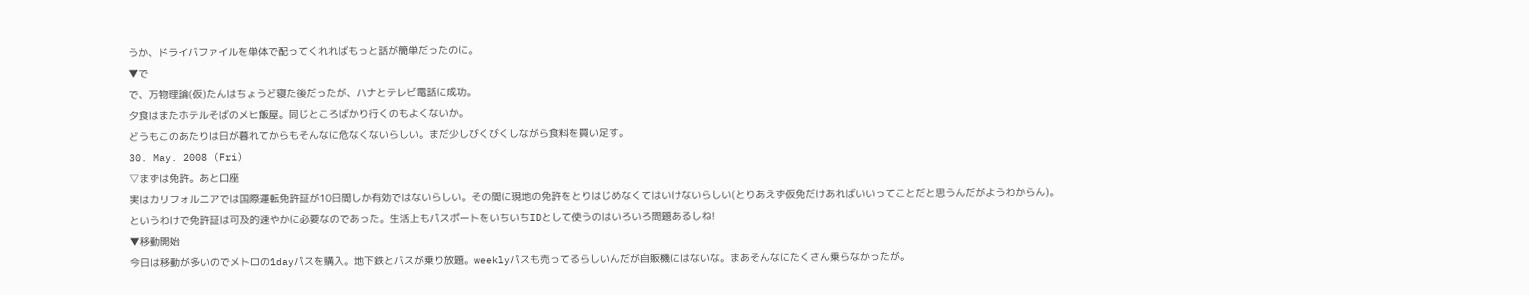うか、ドライバファイルを単体で配ってくれればもっと話が簡単だったのに。
▼で
で、万物理論(仮)たんはちょうど寝た後だったが、ハナとテレビ電話に成功。
夕食はまたホテルそばのメヒ飯屋。同じところばかり行くのもよくないか。
どうもこのあたりは日が暮れてからもそんなに危なくないらしい。まだ少しびくびくしながら食料を買い足す。
30. May. 2008 (Fri)
▽まずは免許。あと口座
実はカリフォルニアでは国際運転免許証が10日間しか有効ではないらしい。その間に現地の免許をとりはじめなくてはいけないらしい(とりあえず仮免だけあればいいってことだと思うんだがようわからん)。
というわけで免許証は可及的速やかに必要なのであった。生活上もパスポートをいちいちIDとして使うのはいろいろ問題あるしね!
▼移動開始
今日は移動が多いのでメトロの1dayパスを購入。地下鉄とバスが乗り放題。weeklyパスも売ってるらしいんだが自販機にはないな。まあそんなにたくさん乗らなかったが。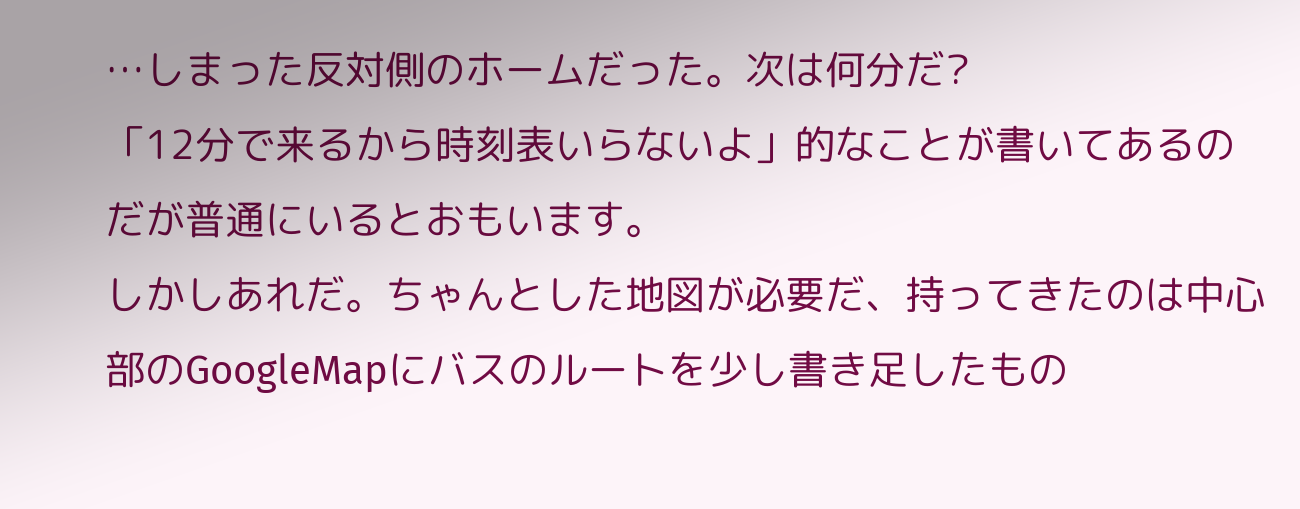…しまった反対側のホームだった。次は何分だ?
「12分で来るから時刻表いらないよ」的なことが書いてあるのだが普通にいるとおもいます。
しかしあれだ。ちゃんとした地図が必要だ、持ってきたのは中心部のGoogleMapにバスのルートを少し書き足したもの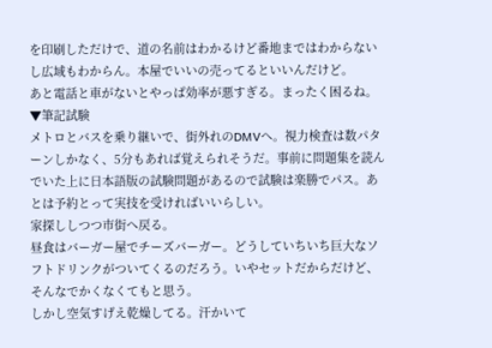を印刷しただけで、道の名前はわかるけど番地まではわからないし広域もわからん。本屋でいいの売ってるといいんだけど。
あと電話と車がないとやっぱ効率が悪すぎる。まったく困るね。
▼筆記試験
メトロとバスを乗り継いで、街外れのDMVへ。視力検査は数パターンしかなく、5分もあれば覚えられそうだ。事前に問題集を読んでいた上に日本語版の試験問題があるので試験は楽勝でパス。あとは予約とって実技を受ければいいらしい。
家探ししつつ市街へ戻る。
昼食はバーガー屋でチーズバーガー。どうしていちいち巨大なソフトドリンクがついてくるのだろう。いやセットだからだけど、そんなでかくなくてもと思う。
しかし空気すげえ乾燥してる。汗かいて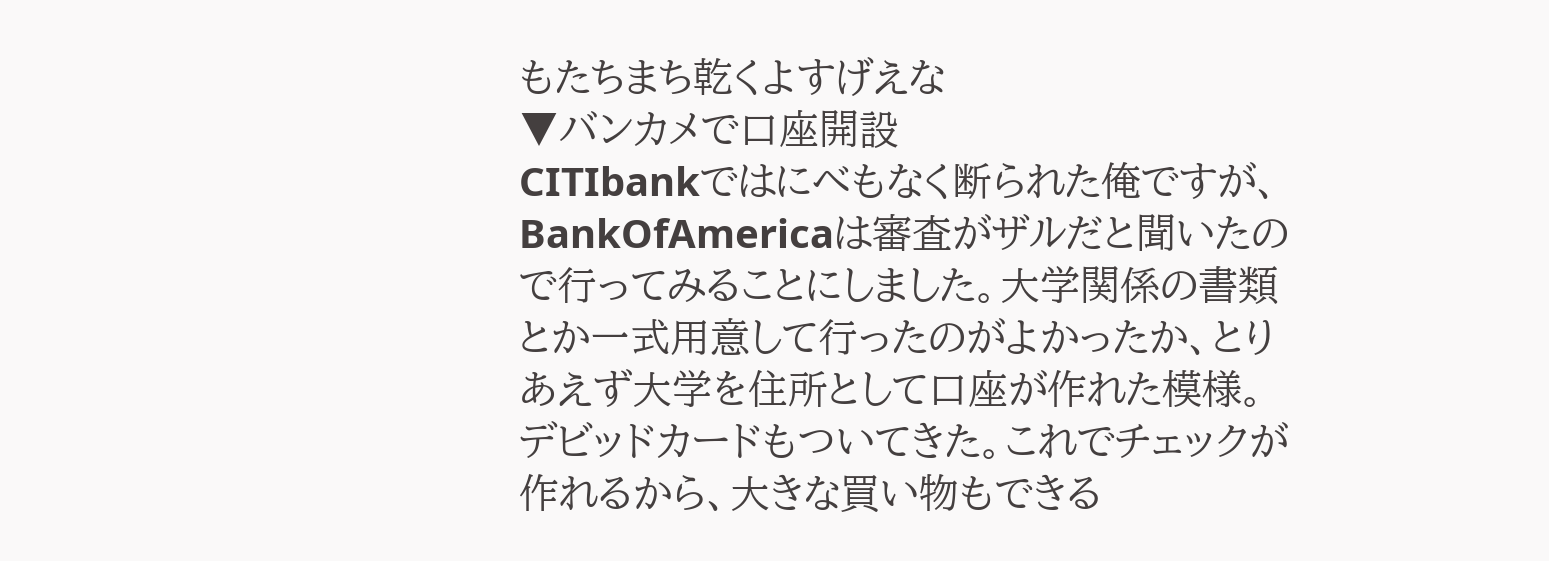もたちまち乾くよすげえな
▼バンカメで口座開設
CITIbankではにべもなく断られた俺ですが、BankOfAmericaは審査がザルだと聞いたので行ってみることにしました。大学関係の書類とか一式用意して行ったのがよかったか、とりあえず大学を住所として口座が作れた模様。
デビッドカードもついてきた。これでチェックが作れるから、大きな買い物もできる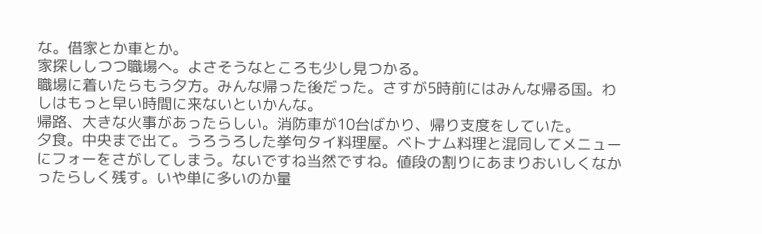な。借家とか車とか。
家探ししつつ職場へ。よさそうなところも少し見つかる。
職場に着いたらもう夕方。みんな帰った後だった。さすが5時前にはみんな帰る国。わしはもっと早い時間に来ないといかんな。
帰路、大きな火事があったらしい。消防車が10台ばかり、帰り支度をしていた。
夕食。中央まで出て。うろうろした挙句タイ料理屋。ベトナム料理と混同してメニューにフォーをさがしてしまう。ないですね当然ですね。値段の割りにあまりおいしくなかったらしく残す。いや単に多いのか量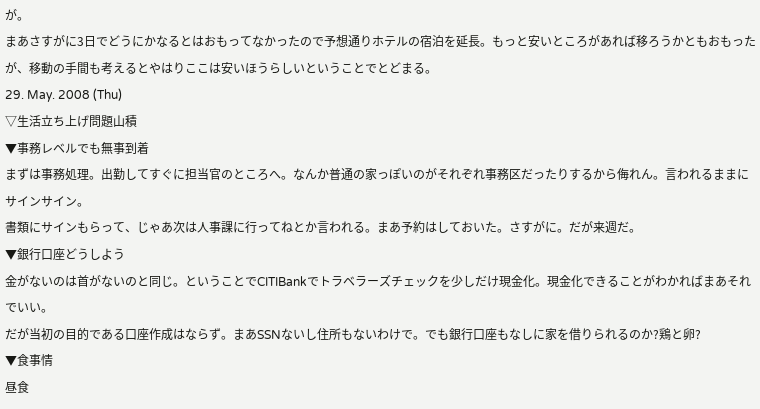が。
まあさすがに3日でどうにかなるとはおもってなかったので予想通りホテルの宿泊を延長。もっと安いところがあれば移ろうかともおもったが、移動の手間も考えるとやはりここは安いほうらしいということでとどまる。
29. May. 2008 (Thu)
▽生活立ち上げ問題山積
▼事務レベルでも無事到着
まずは事務処理。出勤してすぐに担当官のところへ。なんか普通の家っぽいのがそれぞれ事務区だったりするから侮れん。言われるままにサインサイン。
書類にサインもらって、じゃあ次は人事課に行ってねとか言われる。まあ予約はしておいた。さすがに。だが来週だ。
▼銀行口座どうしよう
金がないのは首がないのと同じ。ということでCITIBankでトラベラーズチェックを少しだけ現金化。現金化できることがわかればまあそれでいい。
だが当初の目的である口座作成はならず。まあSSNないし住所もないわけで。でも銀行口座もなしに家を借りられるのか?鶏と卵?
▼食事情
昼食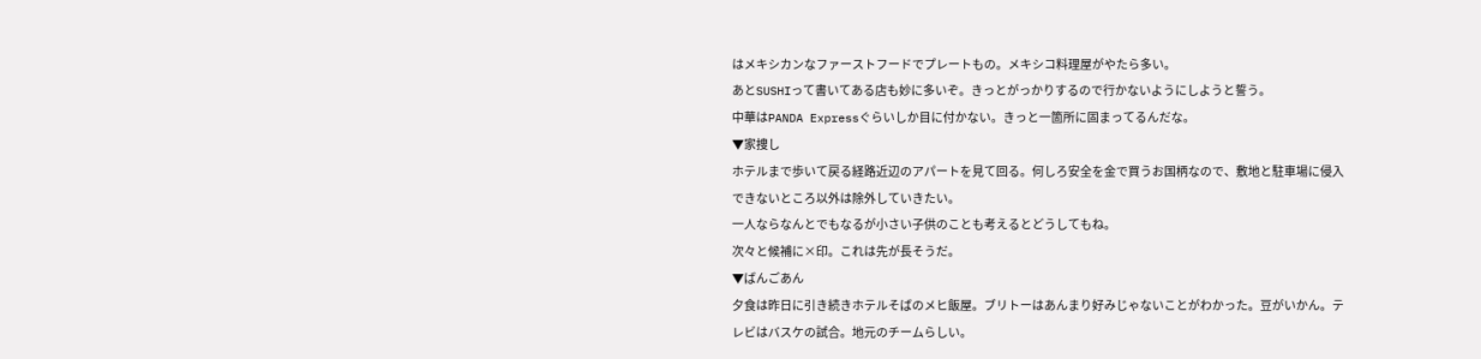はメキシカンなファーストフードでプレートもの。メキシコ料理屋がやたら多い。
あとSUSHIって書いてある店も妙に多いぞ。きっとがっかりするので行かないようにしようと誓う。
中華はPANDA Expressぐらいしか目に付かない。きっと一箇所に固まってるんだな。
▼家捜し
ホテルまで歩いて戻る経路近辺のアパートを見て回る。何しろ安全を金で買うお国柄なので、敷地と駐車場に侵入できないところ以外は除外していきたい。
一人ならなんとでもなるが小さい子供のことも考えるとどうしてもね。
次々と候補に×印。これは先が長そうだ。
▼ばんごあん
夕食は昨日に引き続きホテルそばのメヒ飯屋。ブリトーはあんまり好みじゃないことがわかった。豆がいかん。テレビはバスケの試合。地元のチームらしい。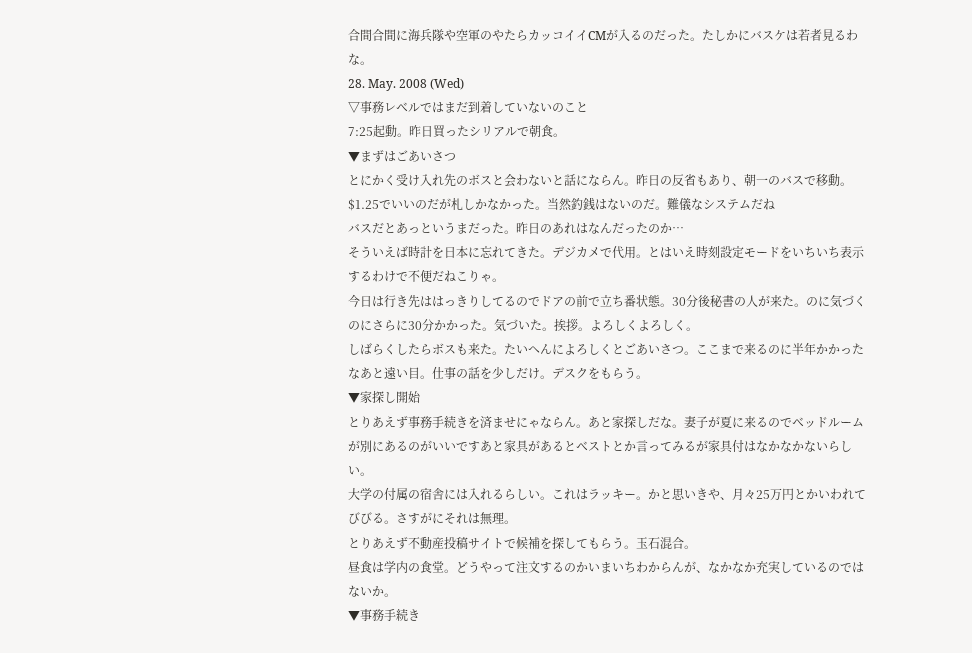合間合間に海兵隊や空軍のやたらカッコイイCMが入るのだった。たしかにバスケは若者見るわな。
28. May. 2008 (Wed)
▽事務レベルではまだ到着していないのこと
7:25起動。昨日買ったシリアルで朝食。
▼まずはごあいさつ
とにかく受け入れ先のボスと会わないと話にならん。昨日の反省もあり、朝一のバスで移動。$1.25でいいのだが札しかなかった。当然釣銭はないのだ。難儀なシステムだね
バスだとあっというまだった。昨日のあれはなんだったのか…
そういえば時計を日本に忘れてきた。デジカメで代用。とはいえ時刻設定モードをいちいち表示するわけで不便だねこりゃ。
今日は行き先ははっきりしてるのでドアの前で立ち番状態。30分後秘書の人が来た。のに気づくのにさらに30分かかった。気づいた。挨拶。よろしくよろしく。
しばらくしたらボスも来た。たいへんによろしくとごあいさつ。ここまで来るのに半年かかったなあと遠い目。仕事の話を少しだけ。デスクをもらう。
▼家探し開始
とりあえず事務手続きを済ませにゃならん。あと家探しだな。妻子が夏に来るのでベッドルームが別にあるのがいいですあと家具があるとベストとか言ってみるが家具付はなかなかないらしい。
大学の付属の宿舎には入れるらしい。これはラッキー。かと思いきや、月々25万円とかいわれてびびる。さすがにそれは無理。
とりあえず不動産投稿サイトで候補を探してもらう。玉石混合。
昼食は学内の食堂。どうやって注文するのかいまいちわからんが、なかなか充実しているのではないか。
▼事務手続き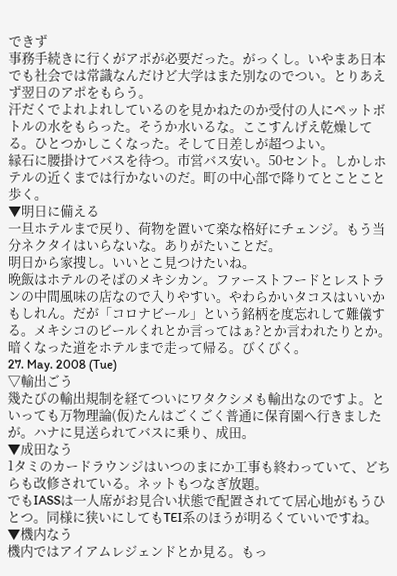できず
事務手続きに行くがアポが必要だった。がっくし。いやまあ日本でも社会では常識なんだけど大学はまた別なのでつい。とりあえず翌日のアポをもらう。
汗だくでよれよれしているのを見かねたのか受付の人にペットボトルの水をもらった。そうか水いるな。ここすんげえ乾燥してる。ひとつかしこくなった。そして日差しが超つよい。
縁石に腰掛けてバスを待つ。市営バス安い。50セント。しかしホテルの近くまでは行かないのだ。町の中心部で降りてとことこと歩く。
▼明日に備える
一旦ホテルまで戻り、荷物を置いて楽な格好にチェンジ。もう当分ネクタイはいらないな。ありがたいことだ。
明日から家捜し。いいとこ見つけたいね。
晩飯はホテルのそばのメキシカン。ファーストフードとレストランの中間風味の店なので入りやすい。やわらかいタコスはいいかもしれん。だが「コロナビール」という銘柄を度忘れして難儀する。メキシコのビールくれとか言ってはぁ?とか言われたりとか。
暗くなった道をホテルまで走って帰る。びくびく。
27. May. 2008 (Tue)
▽輸出ごう
幾たびの輸出規制を経てついにワタクシメも輸出なのですよ。といっても万物理論(仮)たんはごくごく普通に保育園へ行きましたが。ハナに見送られてバスに乗り、成田。
▼成田なう
1タミのカードラウンジはいつのまにか工事も終わっていて、どちらも改修されている。ネットもつなぎ放題。
でもIASSは一人席がお見合い状態で配置されてて居心地がもうひとつ。同様に狭いにしてもTEI系のほうが明るくていいですね。
▼機内なう
機内ではアイアムレジェンドとか見る。もっ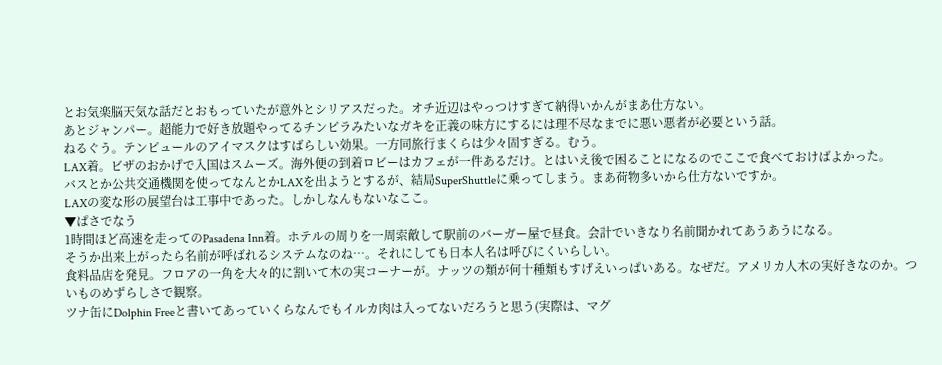とお気楽脳天気な話だとおもっていたが意外とシリアスだった。オチ近辺はやっつけすぎて納得いかんがまあ仕方ない。
あとジャンパー。超能力で好き放題やってるチンピラみたいなガキを正義の味方にするには理不尽なまでに悪い悪者が必要という話。
ねるぐう。テンピュールのアイマスクはすばらしい効果。一方同旅行まくらは少々固すぎる。むう。
LAX着。ビザのおかげで入国はスムーズ。海外便の到着ロビーはカフェが一件あるだけ。とはいえ後で困ることになるのでここで食べておけばよかった。
バスとか公共交通機関を使ってなんとかLAXを出ようとするが、結局SuperShuttleに乗ってしまう。まあ荷物多いから仕方ないですか。
LAXの変な形の展望台は工事中であった。しかしなんもないなここ。
▼ぱさでなう
1時間ほど高速を走ってのPasadena Inn着。ホテルの周りを一周索敵して駅前のバーガー屋で昼食。会計でいきなり名前聞かれてあうあうになる。
そうか出来上がったら名前が呼ばれるシステムなのね…。それにしても日本人名は呼びにくいらしい。
食料品店を発見。フロアの一角を大々的に割いて木の実コーナーが。ナッツの類が何十種類もすげえいっぱいある。なぜだ。アメリカ人木の実好きなのか。ついものめずらしさで観察。
ツナ缶にDolphin Freeと書いてあっていくらなんでもイルカ肉は入ってないだろうと思う(実際は、マグ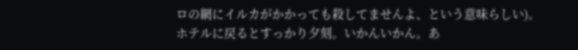ロの網にイルカがかかっても殺してませんよ、という意味らしい)。
ホテルに戻るとすっかり夕刻。いかんいかん。あ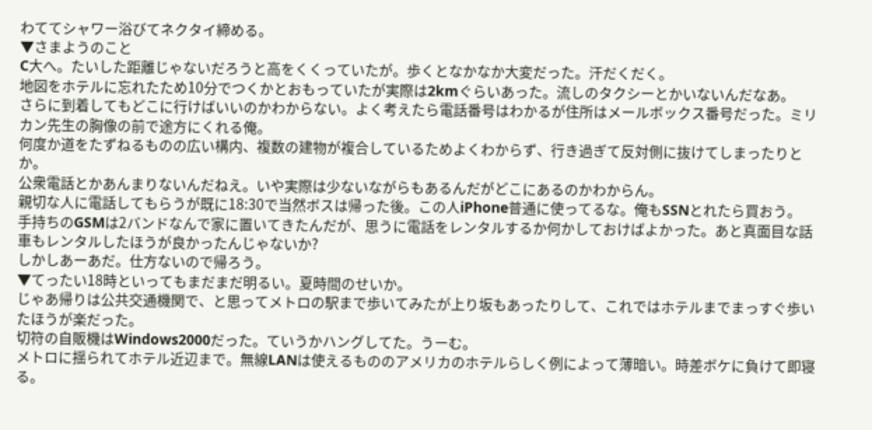わててシャワー浴びてネクタイ締める。
▼さまようのこと
C大へ。たいした距離じゃないだろうと高をくくっていたが。歩くとなかなか大変だった。汗だくだく。
地図をホテルに忘れたため10分でつくかとおもっていたが実際は2kmぐらいあった。流しのタクシーとかいないんだなあ。
さらに到着してもどこに行けばいいのかわからない。よく考えたら電話番号はわかるが住所はメールボックス番号だった。ミリカン先生の胸像の前で途方にくれる俺。
何度か道をたずねるものの広い構内、複数の建物が複合しているためよくわからず、行き過ぎて反対側に抜けてしまったりとか。
公衆電話とかあんまりないんだねえ。いや実際は少ないながらもあるんだがどこにあるのかわからん。
親切な人に電話してもらうが既に18:30で当然ボスは帰った後。この人iPhone普通に使ってるな。俺もSSNとれたら買おう。
手持ちのGSMは2バンドなんで家に置いてきたんだが、思うに電話をレンタルするか何かしておけばよかった。あと真面目な話車もレンタルしたほうが良かったんじゃないか?
しかしあーあだ。仕方ないので帰ろう。
▼てったい18時といってもまだまだ明るい。夏時間のせいか。
じゃあ帰りは公共交通機関で、と思ってメトロの駅まで歩いてみたが上り坂もあったりして、これではホテルまでまっすぐ歩いたほうが楽だった。
切符の自販機はWindows2000だった。ていうかハングしてた。うーむ。
メトロに揺られてホテル近辺まで。無線LANは使えるもののアメリカのホテルらしく例によって薄暗い。時差ボケに負けて即寝る。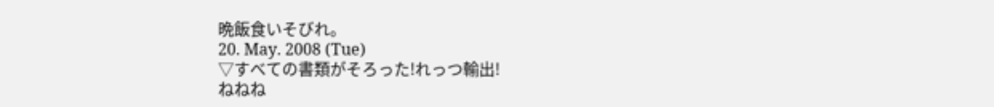晩飯食いそびれ。
20. May. 2008 (Tue)
▽すべての書類がそろった!れっつ輸出!
ねねね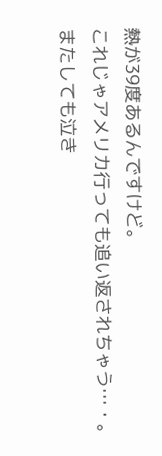熱が39度あるんですけど。
これじゃアメリカ行っても追い返されちゃう…・。
またしても泣き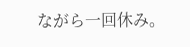ながら一回休み。